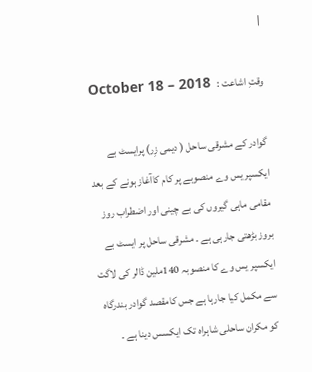|

وقتِ اشاعت :   October 18 – 2018

گوادر کے مشرقی ساحل ( دیمی زِر) پرایسٹ بے ایکسپر یس وے منصوبے پر کام کاآغاز ہونے کے بعد مقامی ماہی گیروں کی بے چینی اور اضطراب روز بروز بڑھتی جارہی ہے ۔ مشرقی ساحل پر ایسٹ بے ایکسپر یس وے کا منصوبہ 140ملین ڈالر کی لاگت سے مکمل کیا جارہا ہے جس کامقصد گوادر بندرگاہ کو مکران ساحلی شاہراہ تک ایکسس دینا ہے ۔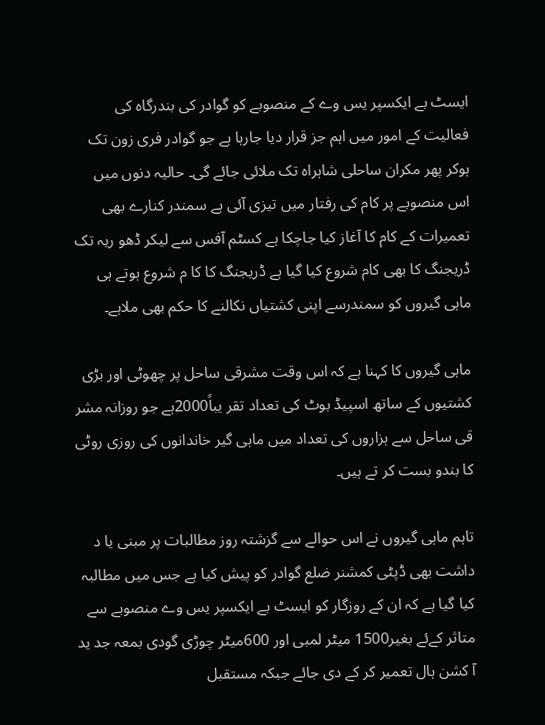ایسٹ بے ایکسپر یس وے کے منصوبے کو گوادر کی بندرگاہ کی فعالیت کے امور میں اہم جز قرار دیا جارہا ہے جو گوادر فری زون تک ہوکر پھر مکران ساحلی شاہراہ تک ملائی جائے گی۔ حالیہ دنوں میں اس منصوبے پر کام کی رفتار میں تیزی آئی ہے سمندر کنارے بھی تعمیرات کے کام کا آغاز کیا جاچکا ہے کسٹم آفس سے لیکر ڈھو ریہ تک ڈریجنگ کا بھی کام شروع کیا گیا ہے ڈریجنگ کا کا م شروع ہوتے ہی ماہی گیروں کو سمندرسے اپنی کشتیاں نکالنے کا حکم بھی ملاہے۔

ماہی گیروں کا کہنا ہے کہ اس وقت مشرقی ساحل پر چھوٹی اور بڑی کشتیوں کے ساتھ اسپیڈ بوٹ کی تعداد تقر یباً2000ہے جو روزانہ مشر قی ساحل سے ہزاروں کی تعداد میں ماہی گیر خاندانوں کی روزی روٹی کا بندو بست کر تے ہیں۔

تاہم ماہی گیروں نے اس حوالے سے گزشتہ روز مطالبات پر مبنی یا د داشت بھی ڈپٹی کمشنر ضلع گوادر کو پیش کیا ہے جس میں مطالبہ کیا گیا ہے کہ ان کے روزگار کو ایسٹ بے ایکسپر یس وے منصوبے سے متاثر کےئے بغیر1500 میٹر لمبی اور 600میٹر چوڑی گودی بمعہ جد ید آ کشن ہال تعمیر کر کے دی جائے جبکہ مستقبل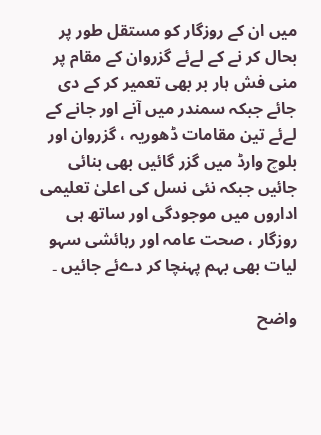میں ان کے روزگار کو مستقل طور پر بحال کر نے کے لےئے گزروان کے مقام پر منی فش ہار بر بھی تعمیر کر کے دی جائے جبکہ سمندر میں آنے اور جانے کے لےئے تین مقامات ڈھوریہ ، گزروان اور بلوچ وارڈ میں گزر گائیں بھی بنائی جائیں جبکہ نئی نسل کی اعلیٰ تعلیمی اداروں میں موجودگی اور ساتھ ہی روزگار ، صحت عامہ اور رہائشی سہو لیات بھی بہم پہنچا کر دےئے جائیں ۔

واضح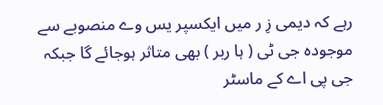رہے کہ دیمی زِ ر میں ایکسپر یس وے منصوبے سے موجودہ جی ٹی ( ہا ربر ) بھی متاثر ہوجائے گا جبکہ جی پی اے کے ماسٹر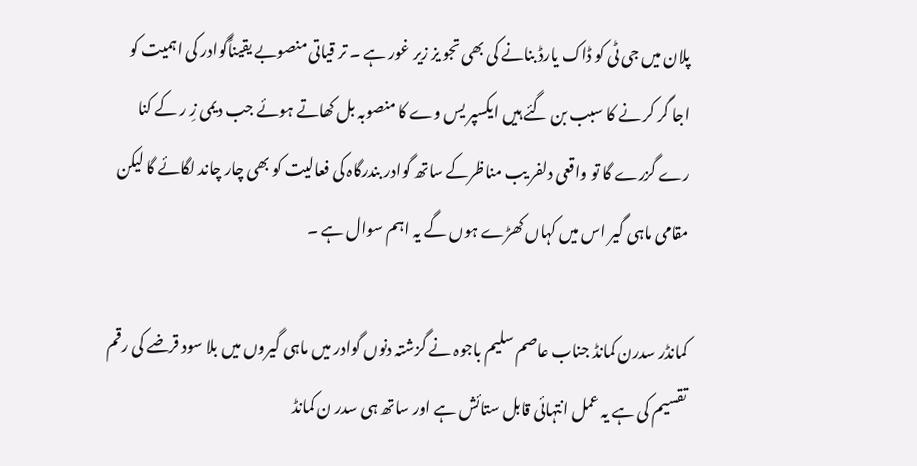پلان میں جی ٹی کو ڈاک یارڈ بنانے کی بھی تجو یز زیر غور ہے ۔ تر قیاتی منصوبے یقیناًگوادر کی اہمیت کو اجا گر کر نے کا سبب بن گئے ہیں ایکسپر یس وے کا منصوبہ بل کھاتے ہوئے جب دیمی زِ ر کے کنا رے گزرے گا تو واقعی دلفر یب مناظرکے ساتھ گوادر بندرگاہ کی فعالیت کو بھی چار چاند لگائے گا لیکن مقامی ماہی گیر اس میں کہاں کھڑے ہوں گے یہ اہم سوال ہے ۔

کمانڈر سدرن کمانڈ جناب عاصم سلیم باجوہ نے گزشتہ دنوں گوادر میں ماہی گیروں میں بلا سود قرضے کی رقم تقسیم کی ہے یہ عمل انتہائی قابل ستائش ہے اور ساتھ ہی سدر ن کمانڈ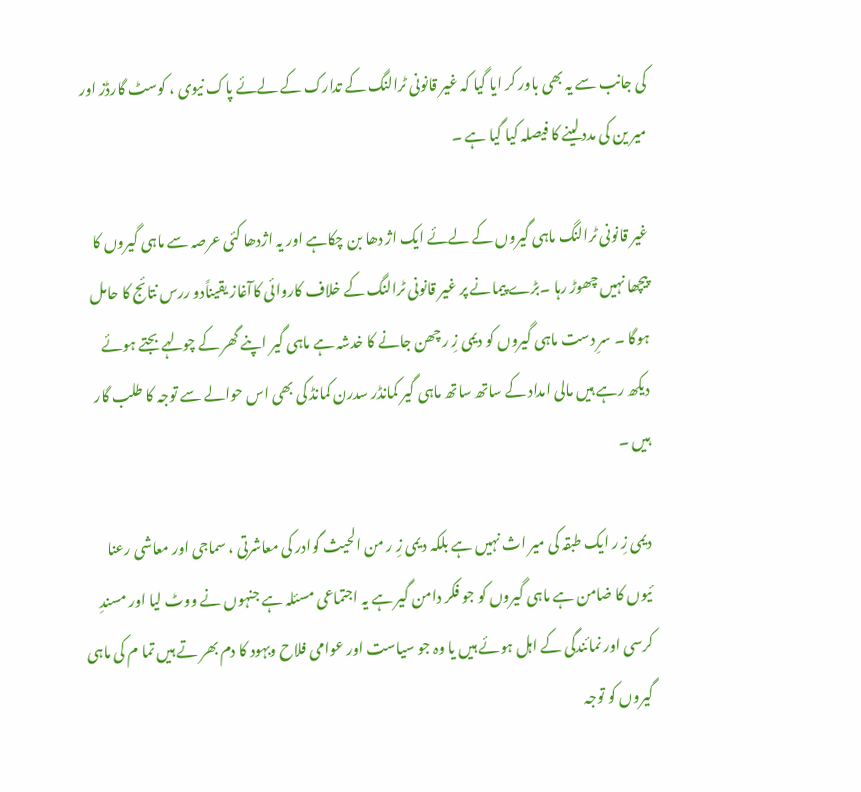کی جانب سے یہ بھی باور کر ایا گیا کہ غیر قانونی ٹرالنگ کے تدارک کے لےئے پاک نیوی ، کوسٹ گارڈز اور میر ین کی مدد لینے کا فیصلہ کیا گیا ہے ۔

غیر قانونی ٹرالنگ ماہی گیروں کے لےئے ایک اژ دھا بن چکاہے اور یہ اژدھا کئی عرصہ سے ماہی گیروں کا پیچھا نہیں چھوڑ رہا ۔بڑے پیمانے پر غیر قانونی ٹرالنگ کے خلاف کاروائی کاآغاز یقیناًدو ررس نتائج کا حامل ہوگا ۔ سرِ دست ماہی گیروں کو دیمی زِ ر چھن جانے کا خدشہ ہے ماہی گیر اپنے گھر کے چولہے بجتے ہوئے دیکھ رہے ہیں مالی امداد کے ساتھ ساتھ ماہی گیر کمانڈر سدرن کمانڈ کی بھی اس حوالے سے توجہ کا طلب گار ہیں ۔

دیمی زِ ر ایک طبقہ کی میر اث نہیں ہے بلکہ دیمی زِ ر من الحیث گوادر کی معاشرتی ، سماجی اور معاشی رعنا ئیوں کا ضامن ہے ماہی گیروں کو جو فکر دامن گیر ہے یہ اجتماعی مسئلہ ہے جنہوں نے ووٹ لیا اور مسندِ کرسی اور نمائندگی کے اہل ہوئے ہیں یا وہ جو سیاست اور عوامی فلاح وبہود کا دم بھر تے ہیں تما م کی ماہی گیروں کو توجہ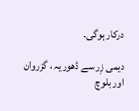درکار ہوگی۔

دیمی زِر سے ڈھوریہ ، گزروان اور بلوچ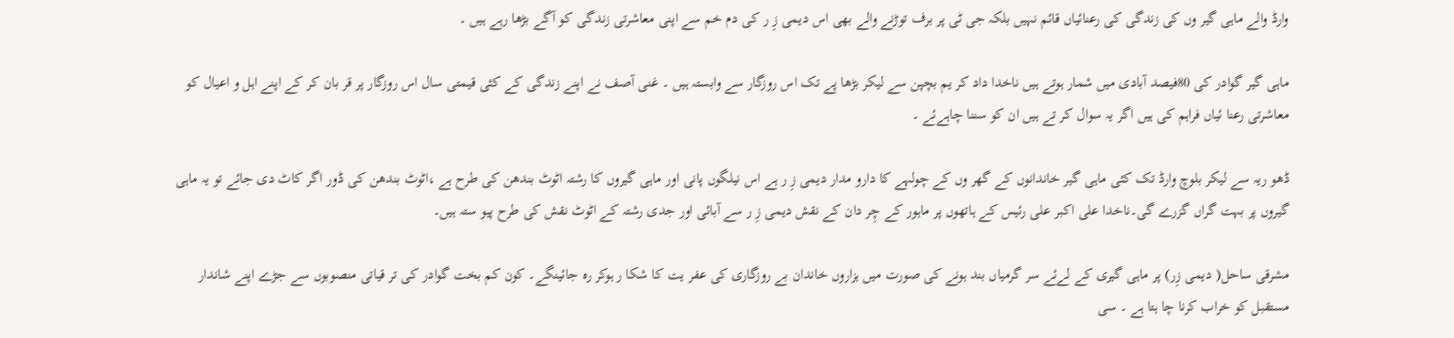وارڈ والے ماہی گیر وں کی زندگی کی رعنائیاں قائم نہیں بلکہ جی ٹی پر برف توڑنے والے بھی اس دیمی زِ ر کی دم خم سے اپنی معاشرتی زندگی کو آگے بڑھا رہے ہیں ۔

ماہی گیر گوادر کی 80فیصد آبادی میں شمار ہوتے ہیں ناخدا داد کر یم بچپن سے لیکر بڑھا پے تک اس روزگار سے وابستہ ہیں ۔ غنی آصف نے اپنے زندگی کے کئی قیمتی سال اس روزگار پر قر بان کر کے اپنے اہل و اعیال کو معاشرتی رعنا ئیاں فراہم کی ہیں اگر یہ سوال کر تے ہیں ان کو سننا چاہےئے ۔

ڈھو ریہ سے لیکر بلوچ وارڈ تک کئی ماہی گیر خاندانوں کے گھر وں کے چولہے کا دارو مدار دیمی زِ ر ہے اس نیلگوں پانی اور ماہی گیروں کا رشتہ اٹوٹ بندھن کی طرح ہے ،اٹوٹ بندھن کی ڈور اگر کاٹ دی جائے تو یہ ماہی گیروں پر بہت گراں گزرے گی۔ناخدا علی اکبر علی رئیس کے ہاتھوں پر ماہور کے چِر دان کے نقش دیمی زِ ر سے آبائی اور جدی رشتہ کے اٹوٹ نقش کی طرح پیو ستہ ہیں۔

مشرقی ساحل( دیمی زِر) پر ماہی گیری کے لےئے سر گرمیاں بند ہونے کی صورت میں ہزاروں خاندان بے روزگاری کی عفر یت کا شکا ر ہوکر رہ جائینگے۔ کون کم بخت گوادر کی تر قیاتی منصوبوں سے جڑے اپنے شاندار مستقبل کو خراب کرنا چا ہتا ہے ۔ سی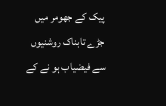پیک کے جھومر میں جڑے تابناک روشنیوں سے فیضیاب ہو نے کے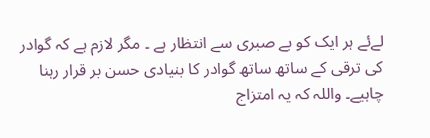لےئے ہر ایک کو بے صبری سے انتظار ہے ۔ مگر لازم ہے کہ گوادر کی ترقی کے ساتھ ساتھ گوادر کا بنیادی حسن بر قرار رہنا چاہیے۔ واللہ کہ یہ امتزاج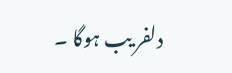دلفر یب ہوگا ۔